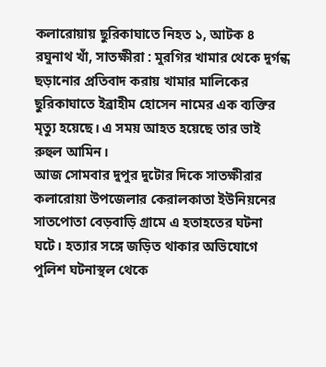কলারোয়ায় ছুরিকাঘাতে নিহত ১, আটক ৪
রঘুনাথ খাঁ, সাতক্ষীরা : মুরগির খামার থেকে দুর্গন্ধ ছড়ানোর প্রতিবাদ করায় খামার মালিকের ছুরিকাঘাতে ইব্রাহীম হোসেন নামের এক ব্যক্তির মৃত্যু হয়েছে। এ সময় আহত হয়েছে তার ভাই রুহুল আমিন।
আজ সোমবার দুপুর দুটোর দিকে সাতক্ষীরার কলারোয়া উপজেলার কেরালকাতা ইউনিয়নের সাতপোতা বেড়বাড়ি গ্রামে এ হতাহতের ঘটনা ঘটে। হত্যার সঙ্গে জড়িত থাকার অভিযোগে পুলিশ ঘটনাস্থল থেকে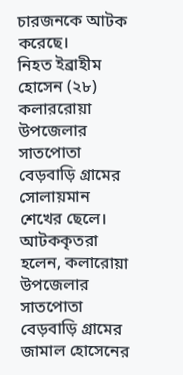চারজনকে আটক করেছে।
নিহত ইব্রাহীম হোসেন (২৮) কলাররোয়া উপজেলার সাতপোতা বেড়বাড়ি গ্রামের সোলায়মান শেখের ছেলে।
আটককৃতরা হলেন, কলারোয়া উপজেলার সাতপোতা বেড়বাড়ি গ্রামের জামাল হোসেনের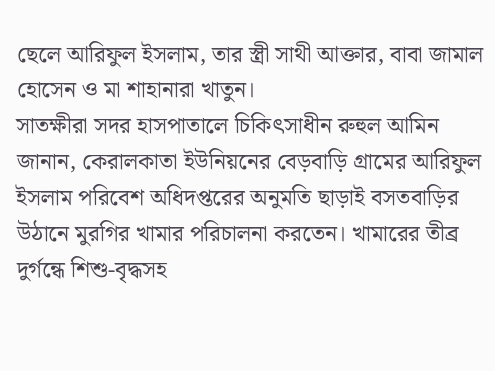ছেলে আরিফুল ইসলাম, তার স্ত্রী সাথী আক্তার, বাবা জামাল হোসেন ও মা শাহানারা খাতুন।
সাতক্ষীরা সদর হাসপাতালে চিকিৎসাধীন রুহুল আমিন জানান, কেরালকাতা ইউনিয়নের বেড়বাড়ি গ্রামের আরিফুল ইসলাম পরিবেশ অধিদপ্তরের অনুমতি ছাড়াই বসতবাড়ির উঠানে মুরগির খামার পরিচালনা করতেন। খামারের তীব্র দুর্গন্ধে শিশু-বৃদ্ধসহ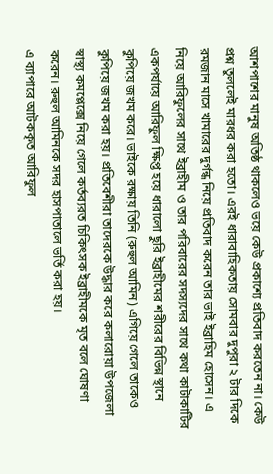আশপাশের মানুষ অতিষ্ঠ থাকলেও ভয়ে কেউ প্রকাশ্যে প্রতিবাদ করতেন না। কেউ প্রশ্ন তুললেই মারধর করা হতো। এরই ধারাবাহিকতায় সোমবার দুপুরা ২ টার দিকে রমজান মাসে খামারের দুর্গন্ধ নিয়ে প্রতিবাদ করেন তার ভাই ইব্রাহিম হোসেন। এ নিয়ে আরিফুলের সাথে ইব্রাহীম ও তার পরিবারের সদস্যদের সাথে কথা কাটাকাটির একপর্যায়ে আরিফুল ক্ষিপ্ত হয়ে ধারালো ছুরি ইব্রাহীমের শরীরের বিভিন্ন স্থানে কুপিয়ে জখম করে। ভাইকে রক্ষায় তিনি (রুহুল আমিন) এগিয়ে গেলে তাকেও কুপিয়ে জখম করা হয়। প্রতিবেশীরা তাদেরকে উদ্ধার করে কলারোয়া উপজেলা স্বাস্থ্য কমপ্লেক্সে নিয়ে গেলে কর্তব্যরত চিকিৎসক ইব্রাহীমকে মৃত বলে ঘোষণা করেন। রুহুল আমিনকে সদর হাসপাতালে ভর্তি করা হয়।
এ ব্যাপারে আটককৃত আরিফুল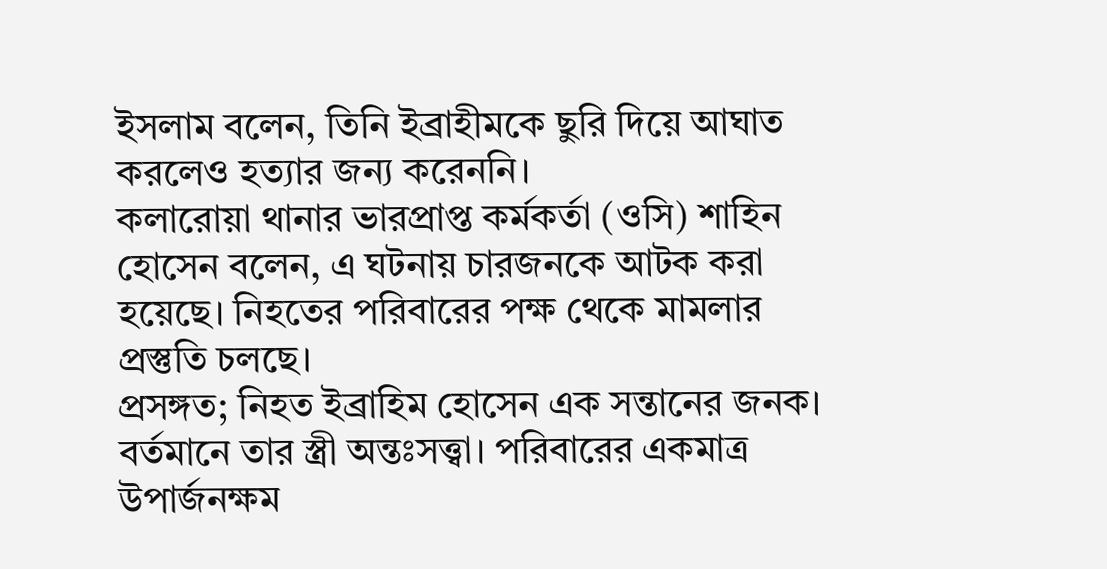ইসলাম বলেন, তিনি ইব্রাহীমকে ছুরি দিয়ে আঘাত করলেও হত্যার জন্য করেননি।
কলারোয়া থানার ভারপ্রাপ্ত কর্মকর্তা (ওসি) শাহিন হোসেন বলেন, এ ঘটনায় চারজনকে আটক করা হয়েছে। নিহতের পরিবারের পক্ষ থেকে মামলার প্রস্তুতি চলছে।
প্রসঙ্গত; নিহত ইব্রাহিম হোসেন এক সন্তানের জনক। বর্তমানে তার স্ত্রী অন্তঃসত্ত্বা। পরিবারের একমাত্র উপার্জনক্ষম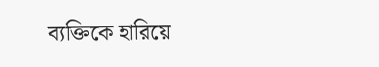ব্যক্তিকে হারিয়ে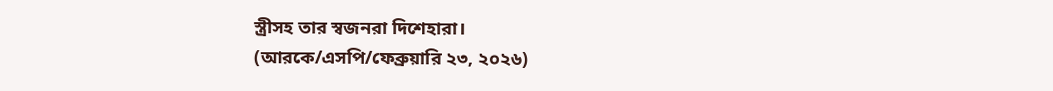স্ত্রীসহ তার স্বজনরা দিশেহারা।
(আরকে/এসপি/ফেব্রুয়ারি ২৩, ২০২৬)